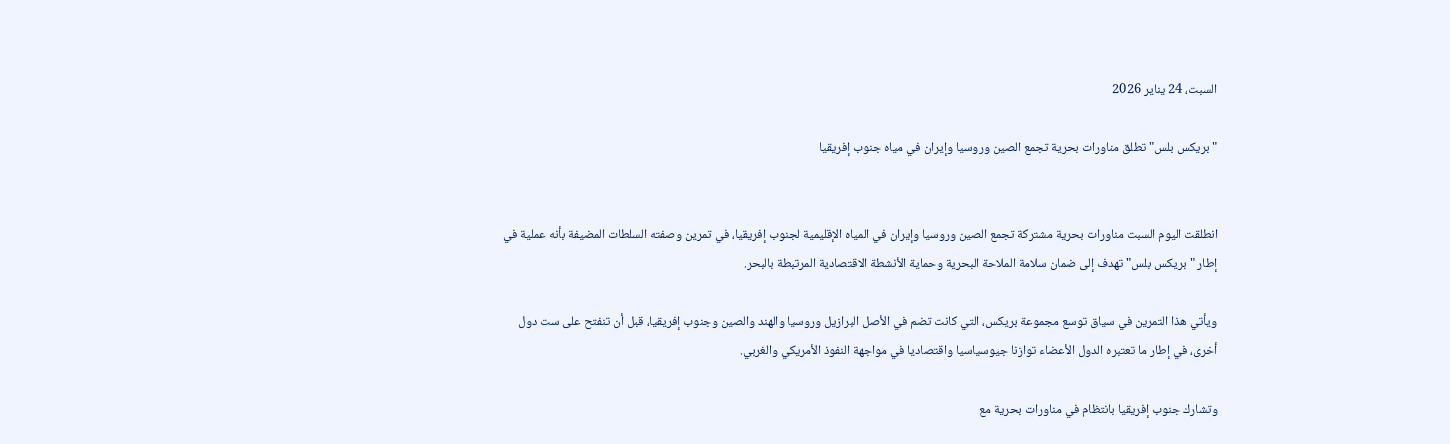السبت، 24 يناير 2026

"بريكس بلس" تطلق مناورات بحرية تجمع الصين وروسيا وإيران في مياه جنوب إفريقيا


انطلقت اليوم السبت مناورات بحرية مشتركة تجمع الصين وروسيا وإيران في المياه الإقليمية لجنوب إفريقيا، في تمرين وصفته السلطات المضيفة بأنه عملية في إطار "بريكس بلس" تهدف إلى ضمان سلامة الملاحة البحرية وحماية الأنشطة الاقتصادية المرتبطة بالبحر.

ويأتي هذا التمرين في سياق توسع مجموعة بريكس، التي كانت تضم في الأصل البرازيل وروسيا والهند والصين وجنوب إفريقيا، قبل أن تنفتح على ست دول أخرى، في إطار ما تعتبره الدول الأعضاء توازنا جيوسياسيا واقتصاديا في مواجهة النفوذ الأمريكي والغربي.

وتشارك جنوب إفريقيا بانتظام في مناورات بحرية مع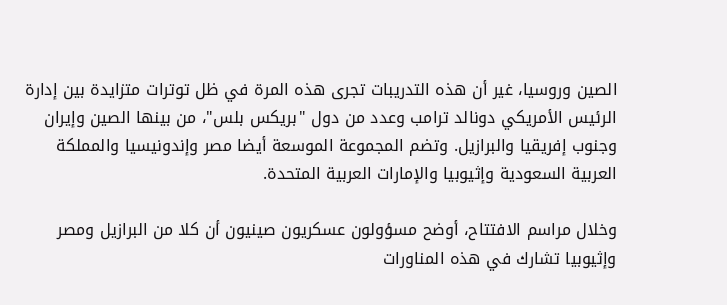الصين وروسيا، غير أن هذه التدريبات تجرى هذه المرة في ظل توترات متزايدة بين إدارة الرئيس الأمريكي دونالد ترامب وعدد من دول "بريكس بلس"، من بينها الصين وإيران وجنوب إفريقيا والبرازيل. وتضم المجموعة الموسعة أيضا مصر وإندونيسيا والمملكة العربية السعودية وإثيوبيا والإمارات العربية المتحدة.

وخلال مراسم الافتتاح، أوضح مسؤولون عسكريون صينيون أن كلا من البرازيل ومصر وإثيوبيا تشارك في هذه المناورات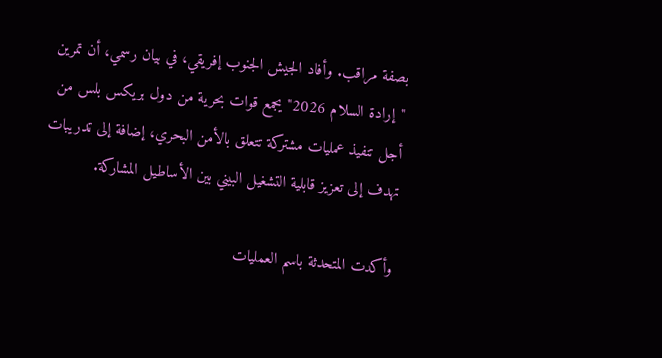بصفة مراقب. وأفاد الجيش الجنوب إفريقي، في بيان رسمي، أن تمرين "إرادة السلام 2026" يجمع قوات بحرية من دول بريكس بلس من أجل تنفيذ عمليات مشتركة تتعلق بالأمن البحري، إضافة إلى تدريبات تهدف إلى تعزيز قابلية التشغيل البيني بين الأساطيل المشاركة.

وأكدت المتحدثة باسم العمليات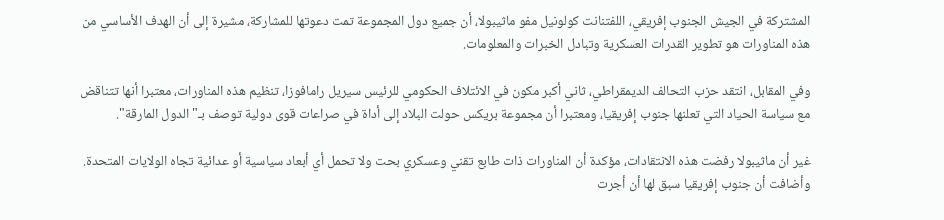المشتركة في الجيش الجنوب إفريقي، اللفتنانت كولونيل مفو ماثيبولا، أن جميع دول المجموعة تمت دعوتها للمشاركة، مشيرة إلى أن الهدف الأساسي من هذه المناورات هو تطوير القدرات العسكرية وتبادل الخبرات والمعلومات.

وفي المقابل، انتقد حزب التحالف الديمقراطي، ثاني أكبر مكون في الائتلاف الحكومي للرئيس سيريل رامافوزا، تنظيم هذه المناورات، معتبرا أنها تتناقض مع سياسة الحياد التي تعلنها جنوب إفريقيا، ومعتبرا أن مجموعة بريكس حولت البلاد إلى أداة في صراعات قوى دولية توصف بـ"الدول المارقة".

غير أن ماثيبولا رفضت هذه الانتقادات، مؤكدة أن المناورات ذات طابع تقني وعسكري بحت ولا تحمل أي أبعاد سياسية أو عدائية تجاه الولايات المتحدة. وأضافت أن جنوب إفريقيا سبق لها أن أجرت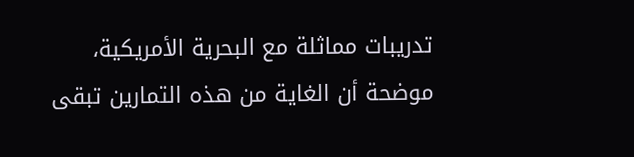تدريبات مماثلة مع البحرية الأمريكية، موضحة أن الغاية من هذه التمارين تبقى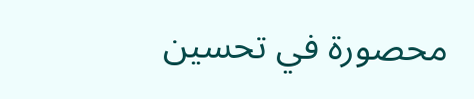محصورة في تحسين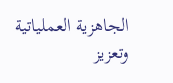الجاهزية العملياتية وتعزيز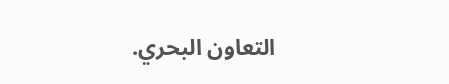التعاون البحري.